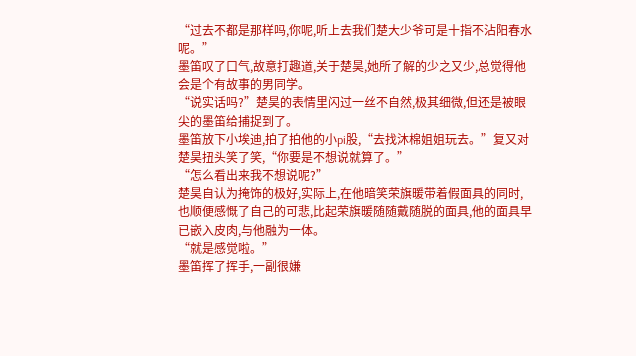“过去不都是那样吗,你呢,听上去我们楚大少爷可是十指不沾阳春水呢。”
墨笛叹了口气,故意打趣道,关于楚昊,她所了解的少之又少,总觉得他会是个有故事的男同学。
“说实话吗?”楚昊的表情里闪过一丝不自然,极其细微,但还是被眼尖的墨笛给捕捉到了。
墨笛放下小埃迪,拍了拍他的小pi股,“去找沐棉姐姐玩去。”复又对楚昊扭头笑了笑,“你要是不想说就算了。”
“怎么看出来我不想说呢?”
楚昊自认为掩饰的极好,实际上,在他暗笑荣旗暖带着假面具的同时,也顺便感慨了自己的可悲,比起荣旗暖随随戴随脱的面具,他的面具早已嵌入皮肉,与他融为一体。
“就是感觉啦。”
墨笛挥了挥手,一副很嫌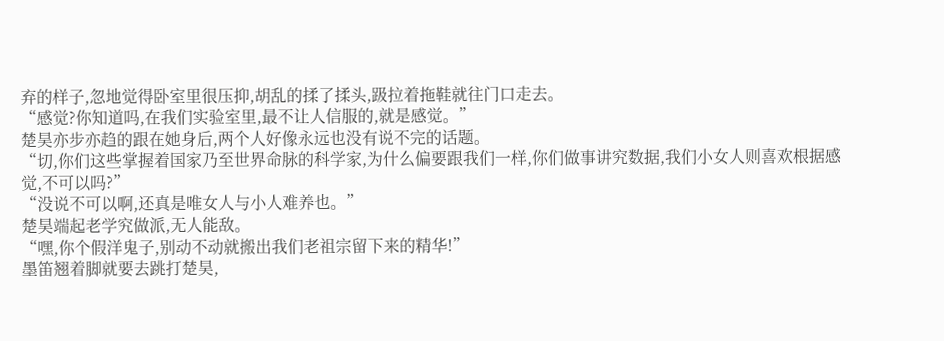弃的样子,忽地觉得卧室里很压抑,胡乱的揉了揉头,趿拉着拖鞋就往门口走去。
“感觉?你知道吗,在我们实验室里,最不让人信服的,就是感觉。”
楚昊亦步亦趋的跟在她身后,两个人好像永远也没有说不完的话题。
“切,你们这些掌握着国家乃至世界命脉的科学家,为什么偏要跟我们一样,你们做事讲究数据,我们小女人则喜欢根据感觉,不可以吗?”
“没说不可以啊,还真是唯女人与小人难养也。”
楚昊端起老学究做派,无人能敌。
“嘿,你个假洋鬼子,别动不动就搬出我们老祖宗留下来的精华!”
墨笛翘着脚就要去跳打楚昊,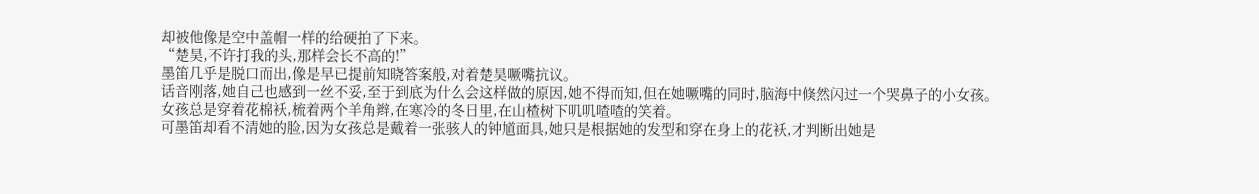却被他像是空中盖帽一样的给硬拍了下来。
“楚昊,不许打我的头,那样会长不高的!”
墨笛几乎是脱口而出,像是早已提前知晓答案般,对着楚昊噘嘴抗议。
话音刚落,她自己也感到一丝不妥,至于到底为什么会这样做的原因,她不得而知,但在她噘嘴的同时,脑海中倏然闪过一个哭鼻子的小女孩。
女孩总是穿着花棉袄,梳着两个羊角辫,在寒冷的冬日里,在山楂树下叽叽喳喳的笑着。
可墨笛却看不清她的脸,因为女孩总是戴着一张骇人的钟馗面具,她只是根据她的发型和穿在身上的花袄,才判断出她是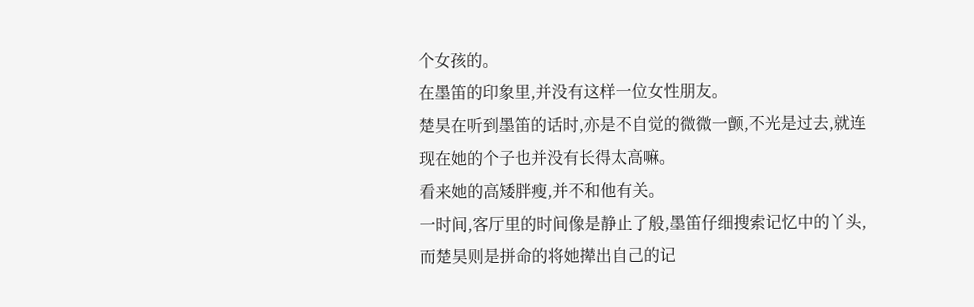个女孩的。
在墨笛的印象里,并没有这样一位女性朋友。
楚昊在听到墨笛的话时,亦是不自觉的微微一颤,不光是过去,就连现在她的个子也并没有长得太高嘛。
看来她的高矮胖瘦,并不和他有关。
一时间,客厅里的时间像是静止了般,墨笛仔细搜索记忆中的丫头,而楚昊则是拼命的将她撵出自己的记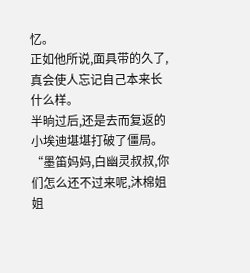忆。
正如他所说,面具带的久了,真会使人忘记自己本来长什么样。
半晌过后,还是去而复返的小埃迪堪堪打破了僵局。
“墨笛妈妈,白幽灵叔叔,你们怎么还不过来呢,沐棉姐姐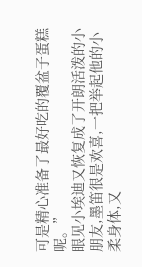可是精心准备了最好吃的覆盆子蛋糕呢。”
眼见小埃迪又恢复成了开朗活泼的小朋友,墨笛很是欢喜,一把举起他的小柔身体,又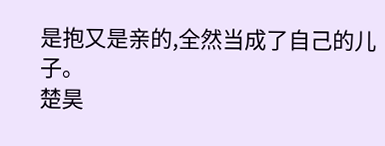是抱又是亲的,全然当成了自己的儿子。
楚昊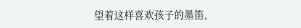望着这样喜欢孩子的墨笛,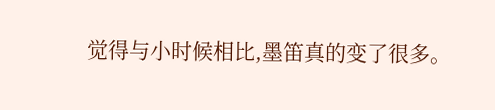觉得与小时候相比,墨笛真的变了很多。